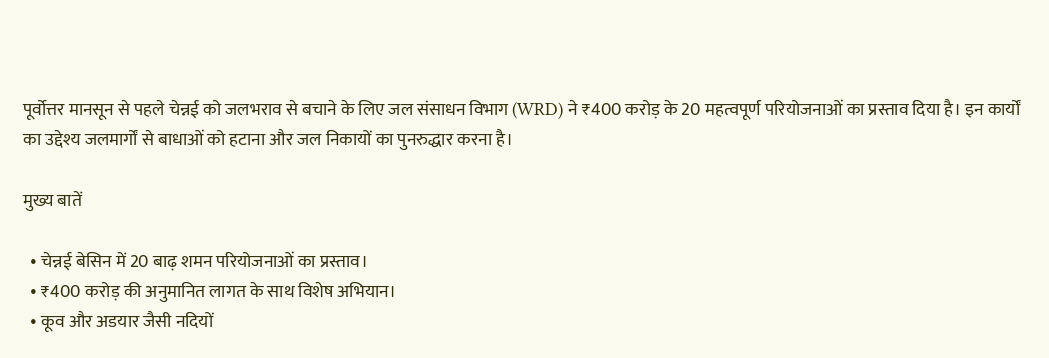पूर्वोत्तर मानसून से पहले चेन्नई को जलभराव से बचाने के लिए जल संसाधन विभाग (WRD) ने ₹400 करोड़ के 20 महत्वपूर्ण परियोजनाओं का प्रस्ताव दिया है। इन कार्यों का उद्देश्य जलमार्गों से बाधाओं को हटाना और जल निकायों का पुनरुद्धार करना है।

मुख्य बातें

  • चेन्नई बेसिन में 20 बाढ़ शमन परियोजनाओं का प्रस्ताव।
  • ₹400 करोड़ की अनुमानित लागत के साथ विशेष अभियान।
  • कूव और अडयार जैसी नदियों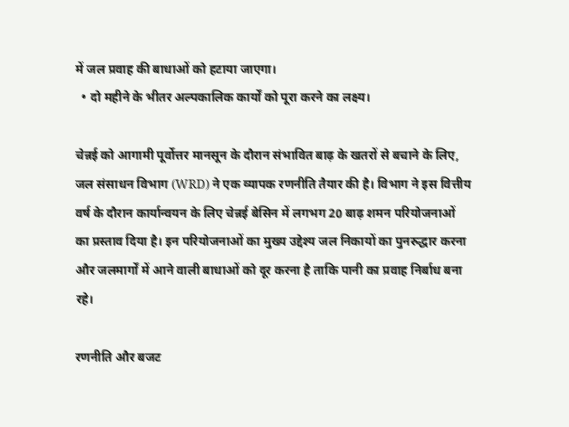में जल प्रवाह की बाधाओं को हटाया जाएगा।
  • दो महीने के भीतर अल्पकालिक कार्यों को पूरा करने का लक्ष्य।

चेन्नई को आगामी पूर्वोत्तर मानसून के दौरान संभावित बाढ़ के खतरों से बचाने के लिए, जल संसाधन विभाग (WRD) ने एक व्यापक रणनीति तैयार की है। विभाग ने इस वित्तीय वर्ष के दौरान कार्यान्वयन के लिए चेन्नई बेसिन में लगभग 20 बाढ़ शमन परियोजनाओं का प्रस्ताव दिया है। इन परियोजनाओं का मुख्य उद्देश्य जल निकायों का पुनरुद्धार करना और जलमार्गों में आने वाली बाधाओं को दूर करना है ताकि पानी का प्रवाह निर्बाध बना रहे।

रणनीति और बजट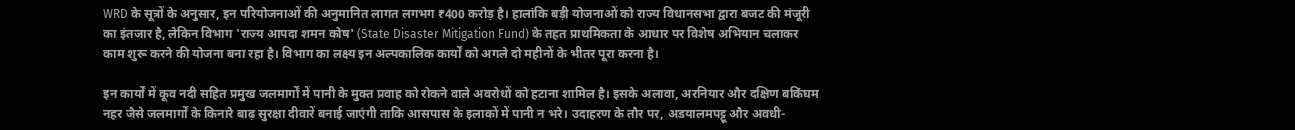WRD के सूत्रों के अनुसार, इन परियोजनाओं की अनुमानित लागत लगभग ₹400 करोड़ है। हालांकि बड़ी योजनाओं को राज्य विधानसभा द्वारा बजट की मंजूरी का इंतजार है, लेकिन विभाग 'राज्य आपदा शमन कोष' (State Disaster Mitigation Fund) के तहत प्राथमिकता के आधार पर विशेष अभियान चलाकर काम शुरू करने की योजना बना रहा है। विभाग का लक्ष्य इन अल्पकालिक कार्यों को अगले दो महीनों के भीतर पूरा करना है।

इन कार्यों में कूव नदी सहित प्रमुख जलमार्गों में पानी के मुक्त प्रवाह को रोकने वाले अवरोधों को हटाना शामिल है। इसके अलावा, अरनियार और दक्षिण बकिंघम नहर जैसे जलमार्गों के किनारे बाढ़ सुरक्षा दीवारें बनाई जाएंगी ताकि आसपास के इलाकों में पानी न भरे। उदाहरण के तौर पर, अडयालमपट्टू और अवधी-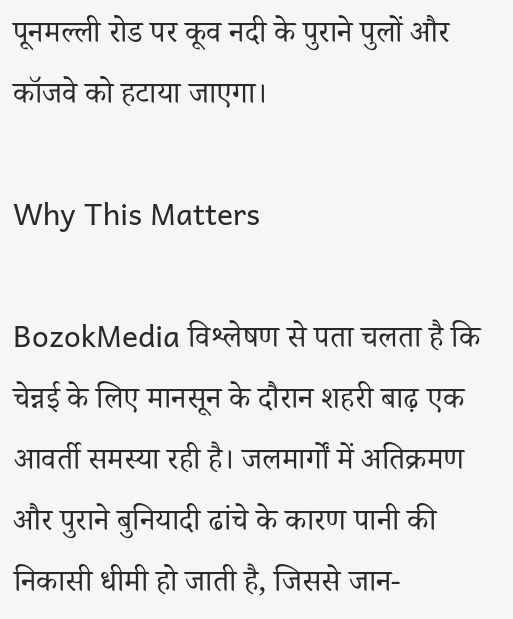पूनमल्ली रोड पर कूव नदी के पुराने पुलों और कॉजवे को हटाया जाएगा।

Why This Matters

BozokMedia विश्लेषण से पता चलता है कि चेन्नई के लिए मानसून के दौरान शहरी बाढ़ एक आवर्ती समस्या रही है। जलमार्गों में अतिक्रमण और पुराने बुनियादी ढांचे के कारण पानी की निकासी धीमी हो जाती है, जिससे जान-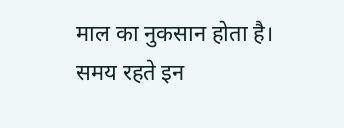माल का नुकसान होता है। समय रहते इन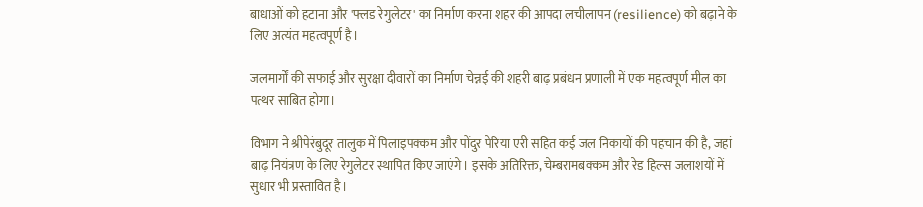बाधाओं को हटाना और 'फ्लड रेगुलेटर' का निर्माण करना शहर की आपदा लचीलापन (resilience) को बढ़ाने के लिए अत्यंत महत्वपूर्ण है।

जलमार्गों की सफाई और सुरक्षा दीवारों का निर्माण चेन्नई की शहरी बाढ़ प्रबंधन प्रणाली में एक महत्वपूर्ण मील का पत्थर साबित होगा।

विभाग ने श्रीपेरंबुदूर तालुक में पिलाइपक्कम और पोंदुर पेरिया एरी सहित कई जल निकायों की पहचान की है, जहां बाढ़ नियंत्रण के लिए रेगुलेटर स्थापित किए जाएंगे। इसके अतिरिक्त, चेम्बरामबक्कम और रेड हिल्स जलाशयों में सुधार भी प्रस्तावित है।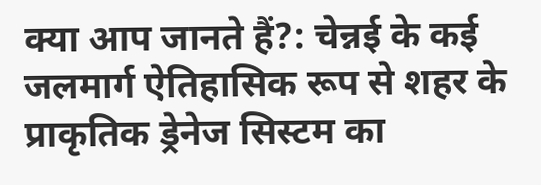क्या आप जानते हैं?: चेन्नई के कई जलमार्ग ऐतिहासिक रूप से शहर के प्राकृतिक ड्रेनेज सिस्टम का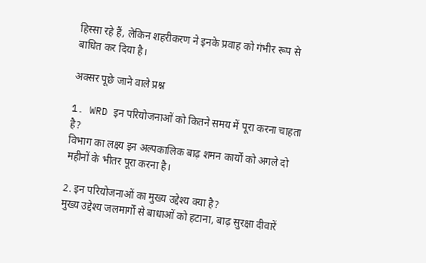हिस्सा रहे हैं, लेकिन शहरीकरण ने इनके प्रवाह को गंभीर रूप से बाधित कर दिया है।

अक्सर पूछे जाने वाले प्रश्न

1. WRD इन परियोजनाओं को कितने समय में पूरा करना चाहता है?
विभाग का लक्ष्य इन अल्पकालिक बाढ़ शमन कार्यों को अगले दो महीनों के भीतर पूरा करना है।

2. इन परियोजनाओं का मुख्य उद्देश्य क्या है?
मुख्य उद्देश्य जलमार्गों से बाधाओं को हटाना, बाढ़ सुरक्षा दीवारें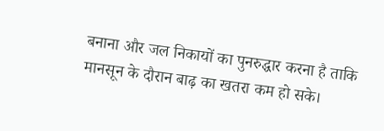बनाना और जल निकायों का पुनरुद्धार करना है ताकि मानसून के दौरान बाढ़ का खतरा कम हो सके।